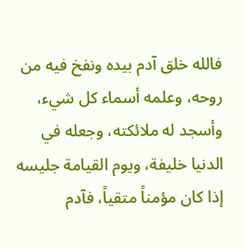فالله خلق آدم بيده ونفخ فيه من روحه، وعلمه أسماء كل شيء، وأسجد له ملائكته، وجعله في الدنيا خليفة، ويوم القيامة جليسه إذا كان مؤمناً متقياً، فآدم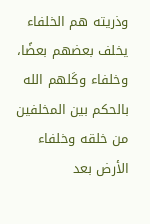وذريته هم الخلفاء يخلف بعضهم بعضًا، وخلفاء وكَلهم الله بالحكم بين المخلفين من خلقه وخلفاء الأرض بعد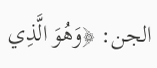الجن: ﴿وَهُوَ الَّذِي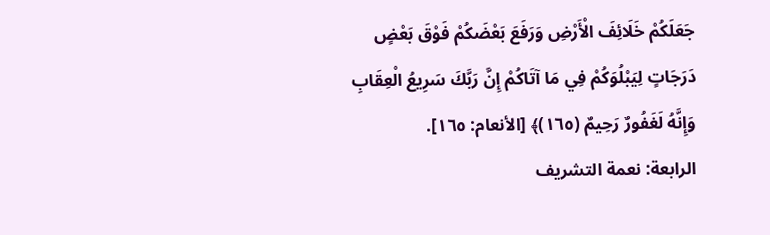جَعَلَكُمْ خَلَائِفَ الْأَرْضِ وَرَفَعَ بَعْضَكُمْ فَوْقَ بَعْضٍ دَرَجَاتٍ لِيَبْلُوَكُمْ فِي مَا آتَاكُمْ إِنَّ رَبَّكَ سَرِيعُ الْعِقَابِ وَإِنَّهُ لَغَفُورٌ رَحِيمٌ (١٦٥)﴾ [الأنعام: ١٦٥].
الرابعة: نعمة التشريف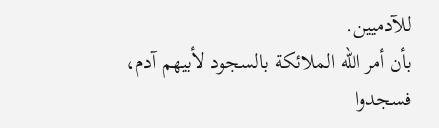للآدميين.
بأن أمر الله الملائكة بالسجود لأبيهم آدم، فسجدوا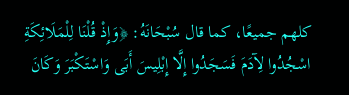كلهم جميعًا، كما قال سُبْحَانَهُ: ﴿وَإِذْ قُلْنَا لِلْمَلَائِكَةِ اسْجُدُوا لِآدَمَ فَسَجَدُوا إِلَّا إِبْلِيسَ أَبَى وَاسْتَكْبَرَ وَكَانَ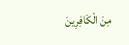مِنَ الْكَافِرِينَ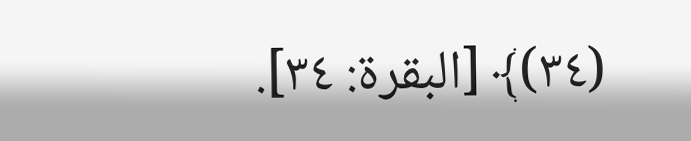(٣٤)﴾ [البقرة: ٣٤].